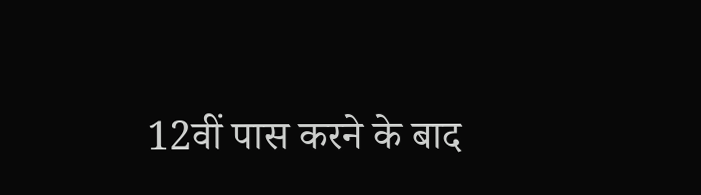12वीं पास करने के बाद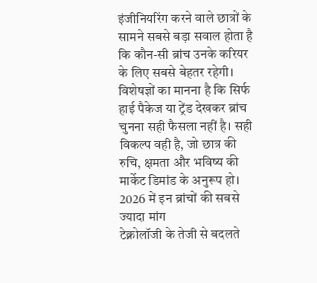इंजीनियरिंग करने वाले छात्रों के सामने सबसे बड़ा सवाल होता है कि कौन-सी ब्रांच उनके करियर के लिए सबसे बेहतर रहेगी। विशेषज्ञों का मानना है कि सिर्फ हाई पैकेज या ट्रेंड देखकर ब्रांच चुनना सही फैसला नहीं है। सही विकल्प वही है, जो छात्र की रुचि, क्षमता और भविष्य की मार्केट डिमांड के अनुरूप हो।
2026 में इन ब्रांचों की सबसे ज्यादा मांग
टेक्नोलॉजी के तेजी से बदलते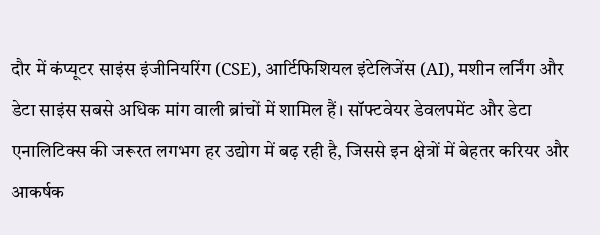दौर में कंप्यूटर साइंस इंजीनियरिंग (CSE), आर्टिफिशियल इंटेलिजेंस (AI), मशीन लर्निंग और डेटा साइंस सबसे अधिक मांग वाली ब्रांचों में शामिल हैं। सॉफ्टवेयर डेवलपमेंट और डेटा एनालिटिक्स की जरूरत लगभग हर उद्योग में बढ़ रही है, जिससे इन क्षेत्रों में बेहतर करियर और आकर्षक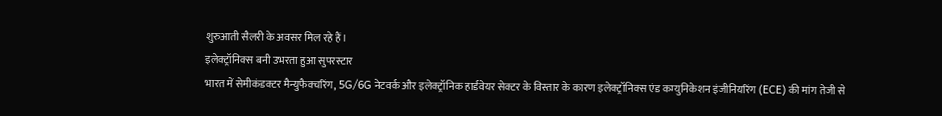शुरुआती सैलरी के अवसर मिल रहे हैं।
इलेक्ट्रॉनिक्स बनी उभरता हुआ सुपरस्टार
भारत में सेमीकंडक्टर मैन्युफैक्चरिंग, 5G/6G नेटवर्क और इलेक्ट्रॉनिक हार्डवेयर सेक्टर के विस्तार के कारण इलेक्ट्रॉनिक्स एंड कम्युनिकेशन इंजीनियरिंग (ECE) की मांग तेजी से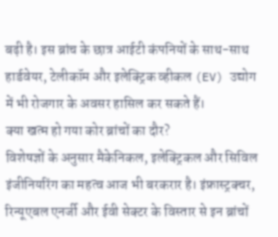बढ़ी है। इस ब्रांच के छात्र आईटी कंपनियों के साथ-साथ हार्डवेयर, टेलीकॉम और इलेक्ट्रिक व्हीकल (EV) उद्योग में भी रोजगार के अवसर हासिल कर सकते हैं।
क्या खत्म हो गया कोर ब्रांचों का दौर?
विशेषज्ञों के अनुसार मैकेनिकल, इलेक्ट्रिकल और सिविल इंजीनियरिंग का महत्व आज भी बरकरार है। इंफ्रास्ट्रक्चर, रिन्यूएबल एनर्जी और ईवी सेक्टर के विस्तार से इन ब्रांचों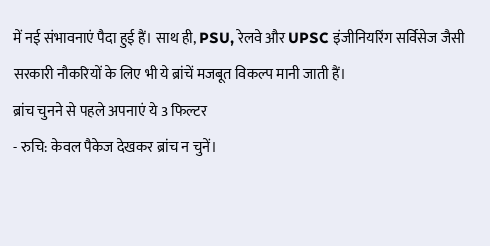में नई संभावनाएं पैदा हुई हैं। साथ ही, PSU, रेलवे और UPSC इंजीनियरिंग सर्विसेज जैसी सरकारी नौकरियों के लिए भी ये ब्रांचें मजबूत विकल्प मानी जाती हैं।
ब्रांच चुनने से पहले अपनाएं ये 3 फिल्टर
- रुचि: केवल पैकेज देखकर ब्रांच न चुनें।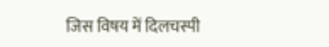जिस विषय में दिलचस्पी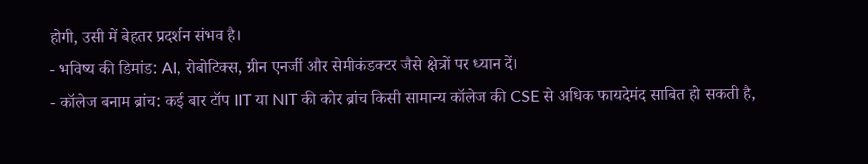होगी, उसी में बेहतर प्रदर्शन संभव है।
- भविष्य की डिमांड: AI, रोबोटिक्स, ग्रीन एनर्जी और सेमीकंडक्टर जैसे क्षेत्रों पर ध्यान दें।
- कॉलेज बनाम ब्रांच: कई बार टॉप IIT या NIT की कोर ब्रांच किसी सामान्य कॉलेज की CSE से अधिक फायदेमंद साबित हो सकती है,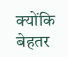क्योंकि बेहतर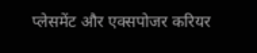प्लेसमेंट और एक्सपोजर करियर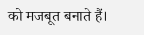को मजबूत बनाते हैं।